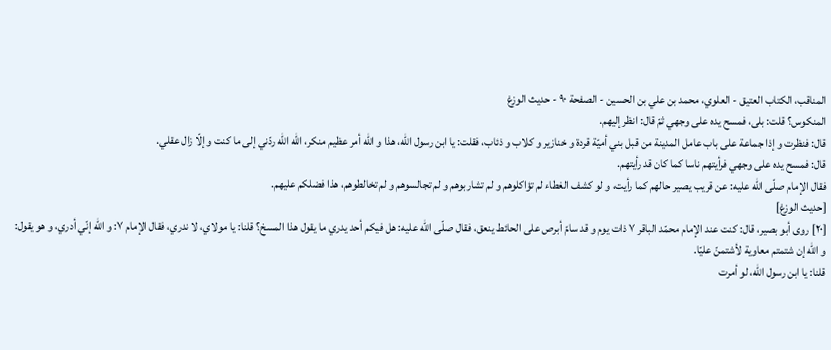المناقب، الكتاب العتيق - العلوي، محمد بن علي بن الحسين - الصفحة ٩٠ - حديث الوزغ
المنكوس؟ قلت: بلى، فمسح يده على وجهي ثمّ قال: انظر إليهم.
قال: فنظرت و إذا جماعة على باب عامل المدينة من قبل بني أميّة قردة و خنازير و كلاب و ذئاب، فقلت: يا ابن رسول اللّه، هذا و اللّه أمر عظيم منكر، اللّه اللّه ردّني إلى ما كنت و إلّا زال عقلي.
قال: فمسح يده على وجهي فرأيتهم ناسا كما كان قد رأيتهم.
فقال الإمام صلّى اللّه عليه: عن قريب يصير حالهم كما رأيت، و لو كشف الغطاء لم تؤاكلوهم و لم تشاربوهم و لم تجالسوهم و لم تخالطوهم، هذا فضلكم عليهم.
[حديث الوزغ]
[٢٠] روى أبو بصير، قال: كنت عند الإمام محمّد الباقر ٧ ذات يوم و قد سامّ أبرص على الحائط ينعق، فقال صلّى اللّه عليه: هل فيكم أحد يدري ما يقول هذا المسخ؟ قلنا: يا مولاي، لا ندري، فقال الإمام ٧: و اللّه إنّي أدري، و هو يقول:
و اللّه إن شتمتم معاوية لأشتمنّ عليّا.
قلنا: يا ابن رسول اللّه، لو أمرت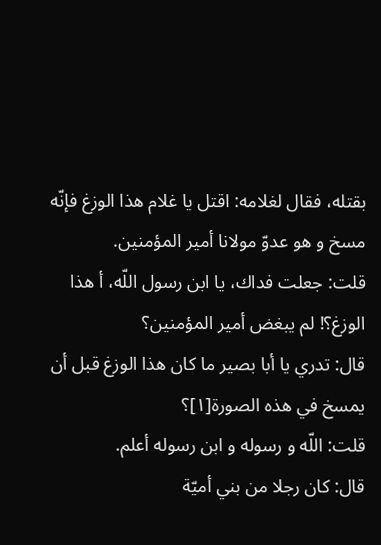بقتله، فقال لغلامه: اقتل يا غلام هذا الوزغ فإنّه مسخ و هو عدوّ مولانا أمير المؤمنين.
قلت: جعلت فداك، يا ابن رسول اللّه، أ هذا الوزغ؟! لم يبغض أمير المؤمنين؟
قال: تدري يا أبا بصير ما كان هذا الوزغ قبل أن يمسخ في هذه الصورة[١]؟
قلت: اللّه و رسوله و ابن رسوله أعلم.
قال: كان رجلا من بني أميّة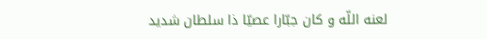لعنه اللّه و كان جبّارا عصيّا ذا سلطان شديد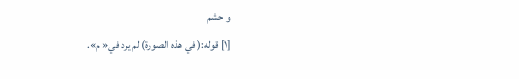و حشم
[١] قوله:( في هذه الصورة) لم يرد في« م».